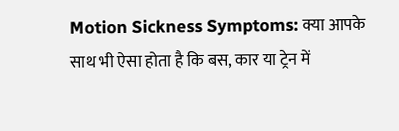Motion Sickness Symptoms: क्या आपके साथ भी ऐसा होता है कि बस, कार या ट्रेन में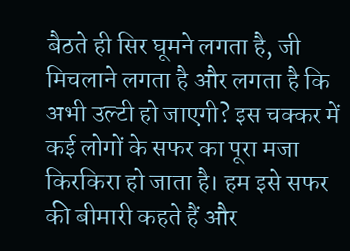बैठते ही सिर घूमने लगता है, जी मिचलाने लगता है और लगता है कि अभी उल्टी हो जाएगी? इस चक्कर में कई लोगों के सफर का पूरा मजा किरकिरा हो जाता है। हम इसे सफर की बीमारी कहते हैं और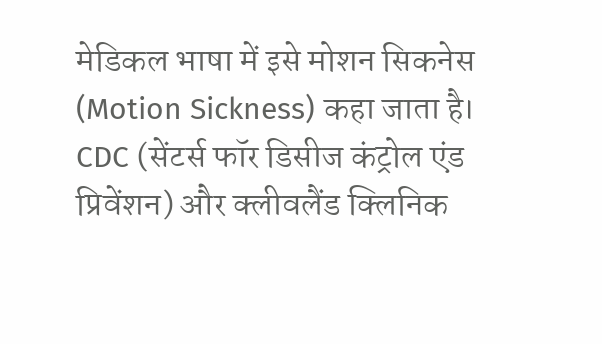मेडिकल भाषा में इसे मोशन सिकनेस (Motion Sickness) कहा जाता है। CDC (सेंटर्स फॉर डिसीज कंट्रोल एंड प्रिवेंशन) और क्लीवलैंड क्लिनिक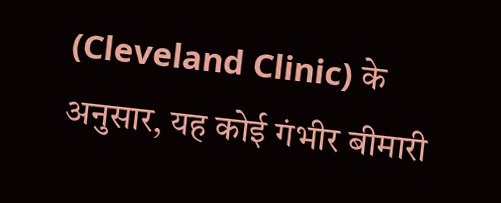(Cleveland Clinic) के अनुसार, यह कोई गंभीर बीमारी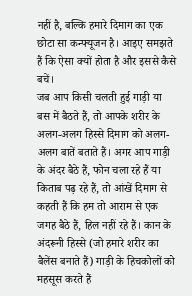नहीं है, बल्कि हमारे दिमाग का एक छोटा सा कन्फ्यूजन है। आइए समझते हैं कि ऐसा क्यों होता है और इससे कैसे बचें।
जब आप किसी चलती हुई गाड़ी या बस में बैठते हैं, तो आपके शरीर के अलग-अलग हिस्से दिमाग को अलग-अलग बातें बताते हैं। अगर आप गाड़ी के अंदर बैठे हैं, फोन चला रहे हैं या किताब पढ़ रहे हैं, तो आंखें दिमाग से कहती हैं कि हम तो आराम से एक जगह बैठे हैं, हिल नहीं रहे हैं। कान के अंदरूनी हिस्से (जो हमारे शरीर का बैलेंस बनाते हैं) गाड़ी के हिचकोलों को महसूस करते हैं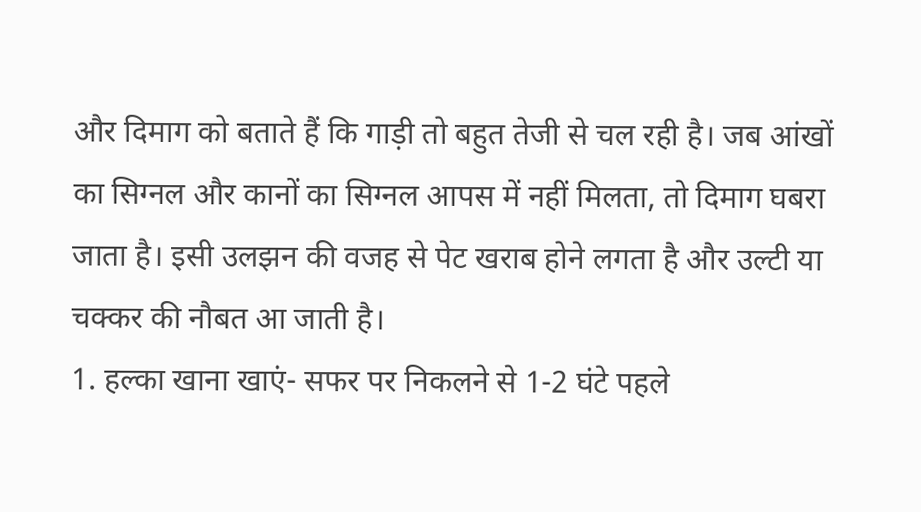और दिमाग को बताते हैं कि गाड़ी तो बहुत तेजी से चल रही है। जब आंखों का सिग्नल और कानों का सिग्नल आपस में नहीं मिलता, तो दिमाग घबरा जाता है। इसी उलझन की वजह से पेट खराब होने लगता है और उल्टी या चक्कर की नौबत आ जाती है।
1. हल्का खाना खाएं- सफर पर निकलने से 1-2 घंटे पहले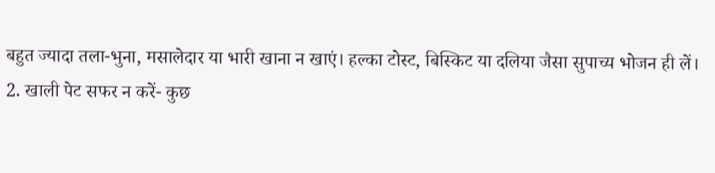बहुत ज्यादा तला-भुना, मसालेदार या भारी खाना न खाएं। हल्का टोस्ट, बिस्किट या दलिया जैसा सुपाच्य भोजन ही लें।
2. खाली पेट सफर न करें- कुछ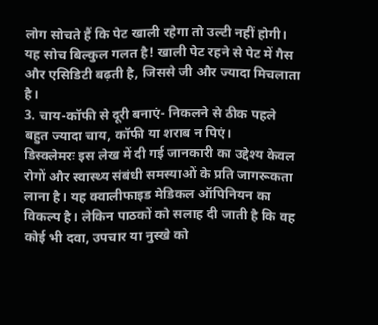लोग सोचते हैं कि पेट खाली रहेगा तो उल्टी नहीं होगी। यह सोच बिल्कुल गलत है! खाली पेट रहने से पेट में गैस और एसिडिटी बढ़ती है, जिससे जी और ज्यादा मिचलाता है।
3. चाय-कॉफी से दूरी बनाएं- निकलने से ठीक पहले बहुत ज्यादा चाय, कॉफी या शराब न पिएं।
डिस्क्लेमरः इस लेख में दी गई जानकारी का उद्देश्य केवल रोगों और स्वास्थ्य संबंधी समस्याओं के प्रति जागरूकता लाना है। यह क्वालीफाइड मेडिकल ऑपिनियन का विकल्प है। लेकिन पाठकों को सलाह दी जाती है कि वह कोई भी दवा, उपचार या नुस्खे को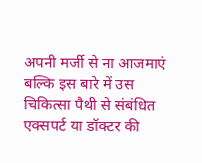अपनी मर्जी से ना आजमाएं बल्कि इस बारे में उस चिकित्सा पैथी से संबंधित एक्सपर्ट या डॉक्टर की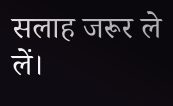सलाह जरूर ले लें।